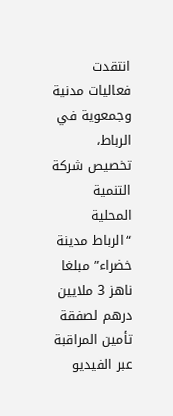انتقدت فعاليات مدنية وجمعوية في الرباط، تخصيص شركة التنمية المحلية “الرباط مدينة خضراء” مبلغا ناهز 3 ملايين درهم لصفقة تأمين المراقبة عبر الفيديو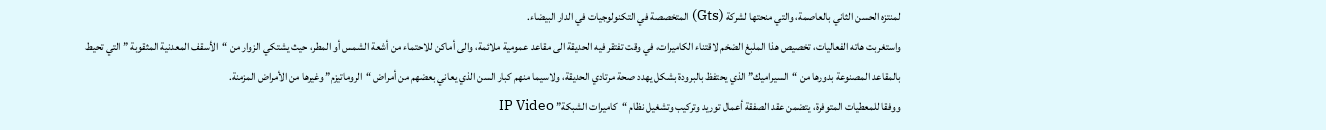لمنتزه الحسن الثاني بالعاصمة، والتي منحتها لشركة (Gts) المتخصصة في التكنولوجيات في الدار البيضاء.
واستغربت هاته الفعاليات، تخصيص هذا الملبغ الضخم لاقتناء الكاميرات، في وقت تفتقر فيه الحديقة الى مقاعد عمومية ملائمة، والى أماكن للاحتماء من أشعة الشمس أو المطر، حيث يشتكي الزوار من “الأسقف المعدنية المثقوبة ” التي تحيط بالمقاعد المصنوعة بدورها من “السيراميك” الذي يحتفظ بالبرودة بشكل يهدد صحة مرتادي الحديقة، ولاسيما منهم كبار السن الذي يعاني بعضهم من أمراض “الروماتيزم” وغيرها من الأمراض المزمنة.
ووفقا للمعطيات المتوفرة، يتضمن عقد الصفقة أعمال توريد وتركيب وتشغيل نظام “كاميرات الشبكة” IP Video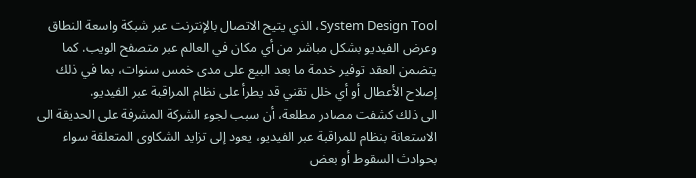System Design Tool، الذي يتيح الاتصال بالإنترنت عبر شبكة واسعة النطاق وعرض الفيديو بشكل مباشر من أي مكان في العالم عبر متصفح الويب. كما يتضمن العقد توفير خدمة ما بعد البيع على مدى خمس سنوات، بما في ذلك إصلاح الأعطال أو أي خلل تقني قد يطرأ على نظام المراقبة عبر الفيديو.
الى ذلك كشفت مصادر مطلعة، أن سبب لجوء الشركة المشرفة على الحديقة الى الاستعانة بنظام للمراقبة عبر الفيديو، يعود إلى تزايد الشكاوى المتعلقة سواء بحوادث السقوط أو بعض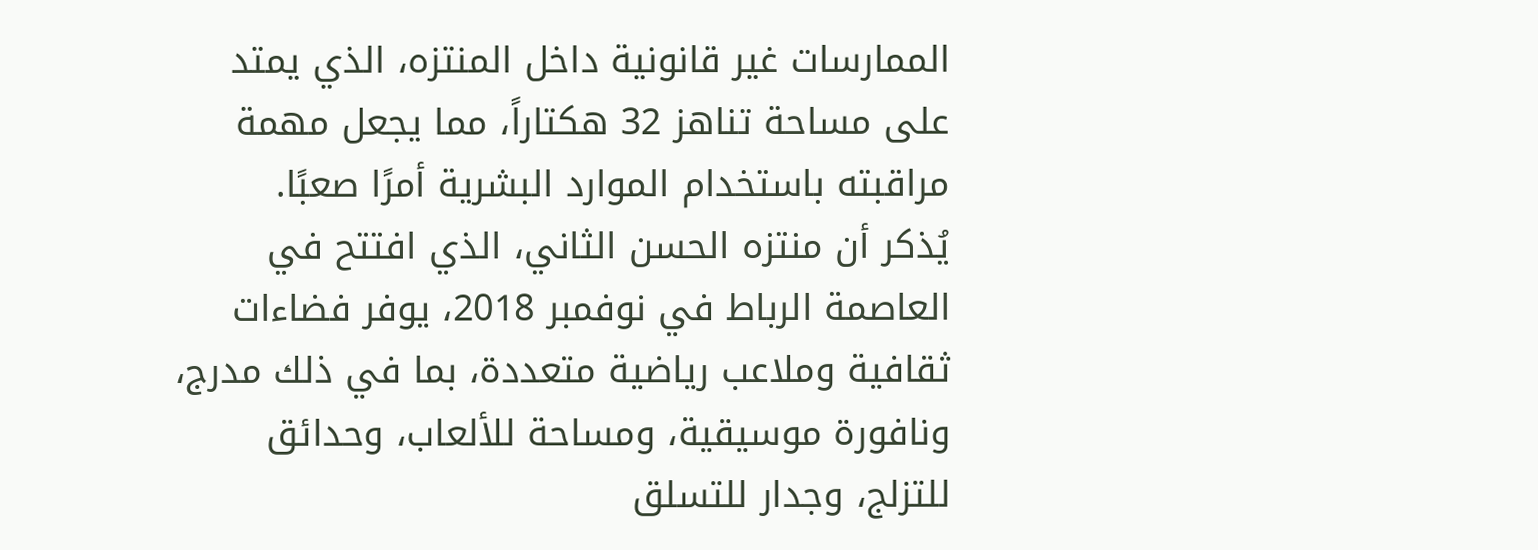الممارسات غير قانونية داخل المنتزه، الذي يمتد على مساحة تناهز 32 هكتاراً، مما يجعل مهمة مراقبته باستخدام الموارد البشرية أمرًا صعبًا.
يُذكر أن منتزه الحسن الثاني، الذي افتتح في العاصمة الرباط في نوفمبر 2018، يوفر فضاءات ثقافية وملاعب رياضية متعددة، بما في ذلك مدرج، ونافورة موسيقية، ومساحة للألعاب، وحدائق للتزلج، وجدار للتسلق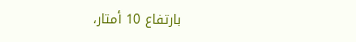بارتفاع 10 أمتار،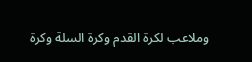وملاعب لكرة القدم وكرة السلة وكرة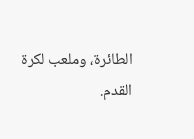الطائرة، وملعب لكرة القدم.